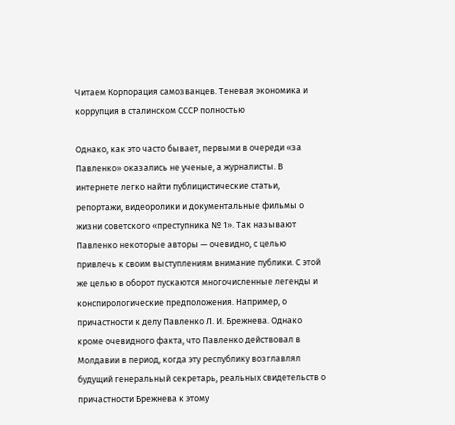Читаем Корпорация самозванцев. Теневая экономика и коррупция в сталинском СССР полностью

Однако, как это часто бывает, первыми в очереди «за Павленко» оказались не ученые, а журналисты. В интернете легко найти публицистические статьи, репортажи, видеоролики и документальные фильмы о жизни советского «преступника № 1». Так называют Павленко некоторые авторы — очевидно, с целью привлечь к своим выступлениям внимание публики. С этой же целью в оборот пускаются многочисленные легенды и конспирологические предположения. Например, о причастности к делу Павленко Л. И. Брежнева. Однако кроме очевидного факта, что Павленко действовал в Молдавии в период, когда эту республику возглавлял будущий генеральный секретарь, реальных свидетельств о причастности Брежнева к этому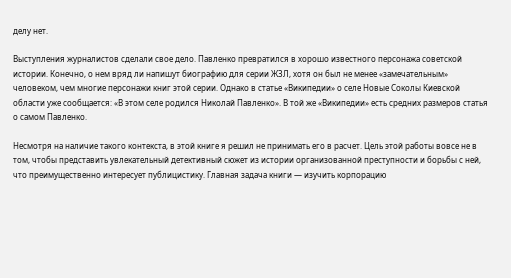делу нет.

Выступления журналистов сделали свое дело. Павленко превратился в хорошо известного персонажа советской истории. Конечно, о нем вряд ли напишут биографию для серии ЖЗЛ, хотя он был не менее «замечательным» человеком, чем многие персонажи книг этой серии. Однако в статье «Википедии» о селе Новые Соколы Киевской области уже сообщается: «В этом селе родился Николай Павленко». В той же «Википедии» есть средних размеров статья о самом Павленко.

Несмотря на наличие такого контекста, в этой книге я решил не принимать его в расчет. Цель этой работы вовсе не в том, чтобы представить увлекательный детективный сюжет из истории организованной преступности и борьбы с ней, что преимущественно интересует публицистику. Главная задача книги — изучить корпорацию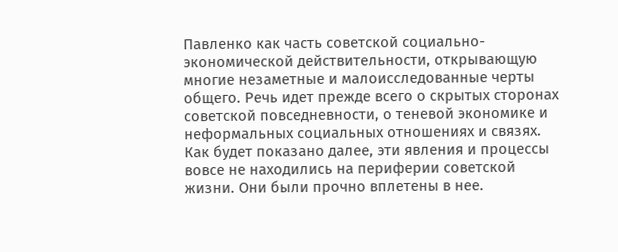Павленко как часть советской социально-экономической действительности, открывающую многие незаметные и малоисследованные черты общего. Речь идет прежде всего о скрытых сторонах советской повседневности, о теневой экономике и неформальных социальных отношениях и связях. Как будет показано далее, эти явления и процессы вовсе не находились на периферии советской жизни. Они были прочно вплетены в нее.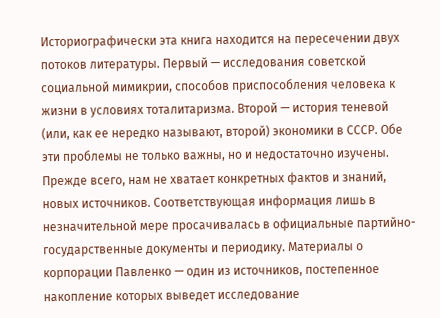Историографически эта книга находится на пересечении двух потоков литературы. Первый — исследования советской социальной мимикрии, способов приспособления человека к жизни в условиях тоталитаризма. Второй — история теневой (или, как ее нередко называют, второй) экономики в СССР. Обе эти проблемы не только важны, но и недостаточно изучены. Прежде всего, нам не хватает конкретных фактов и знаний, новых источников. Соответствующая информация лишь в незначительной мере просачивалась в официальные партийно-государственные документы и периодику. Материалы о корпорации Павленко — один из источников, постепенное накопление которых выведет исследование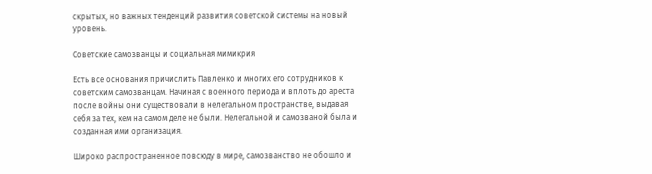скрытых, но важных тенденций развития советской системы на новый уровень.

Советские самозванцы и социальная мимикрия

Есть все основания причислить Павленко и многих его сотрудников к советским самозванцам. Начиная с военного периода и вплоть до ареста после войны они существовали в нелегальном пространстве, выдавая себя за тех, кем на самом деле не были. Нелегальной и самозваной была и созданная ими организация.

Широко распространенное повсюду в мире, самозванство не обошло и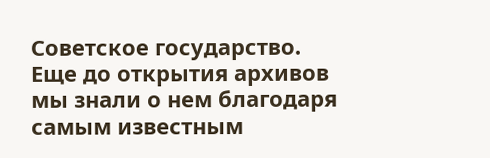Советское государство. Еще до открытия архивов мы знали о нем благодаря самым известным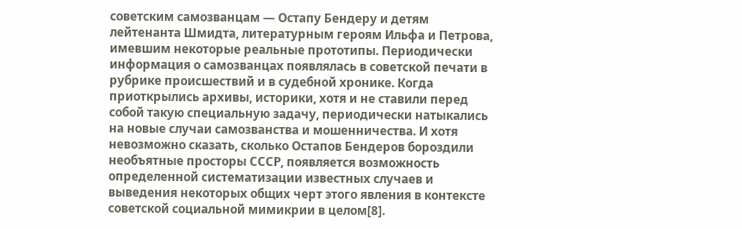советским самозванцам — Остапу Бендеру и детям лейтенанта Шмидта, литературным героям Ильфа и Петрова, имевшим некоторые реальные прототипы. Периодически информация о самозванцах появлялась в советской печати в рубрике происшествий и в судебной хронике. Когда приоткрылись архивы, историки, хотя и не ставили перед собой такую специальную задачу, периодически натыкались на новые случаи самозванства и мошенничества. И хотя невозможно сказать, сколько Остапов Бендеров бороздили необъятные просторы СССР, появляется возможность определенной систематизации известных случаев и выведения некоторых общих черт этого явления в контексте советской социальной мимикрии в целом[8].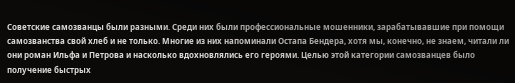Советские самозванцы были разными. Среди них были профессиональные мошенники, зарабатывавшие при помощи самозванства свой хлеб и не только. Многие из них напоминали Остапа Бендера, хотя мы, конечно, не знаем, читали ли они роман Ильфа и Петрова и насколько вдохновлялись его героями. Целью этой категории самозванцев было получение быстрых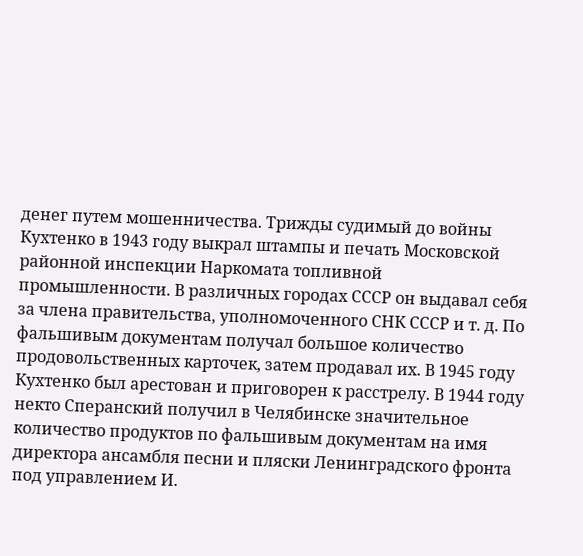денег путем мошенничества. Трижды судимый до войны Кухтенко в 1943 году выкрал штампы и печать Московской районной инспекции Наркомата топливной промышленности. В различных городах СССР он выдавал себя за члена правительства, уполномоченного СНК СССР и т. д. По фальшивым документам получал большое количество продовольственных карточек, затем продавал их. В 1945 году Кухтенко был арестован и приговорен к расстрелу. В 1944 году некто Сперанский получил в Челябинске значительное количество продуктов по фальшивым документам на имя директора ансамбля песни и пляски Ленинградского фронта под управлением И.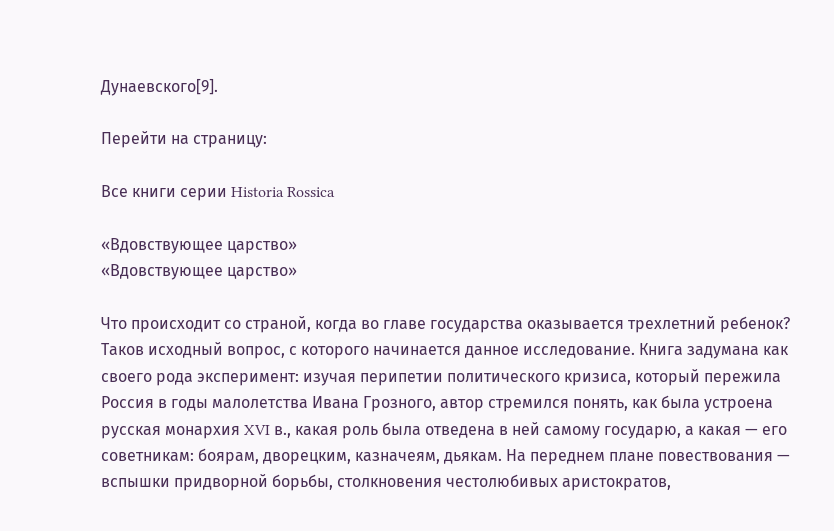Дунаевского[9].

Перейти на страницу:

Все книги серии Historia Rossica

«Вдовствующее царство»
«Вдовствующее царство»

Что происходит со страной, когда во главе государства оказывается трехлетний ребенок? Таков исходный вопрос, с которого начинается данное исследование. Книга задумана как своего рода эксперимент: изучая перипетии политического кризиса, который пережила Россия в годы малолетства Ивана Грозного, автор стремился понять, как была устроена русская монархия XVI в., какая роль была отведена в ней самому государю, а какая — его советникам: боярам, дворецким, казначеям, дьякам. На переднем плане повествования — вспышки придворной борьбы, столкновения честолюбивых аристократов,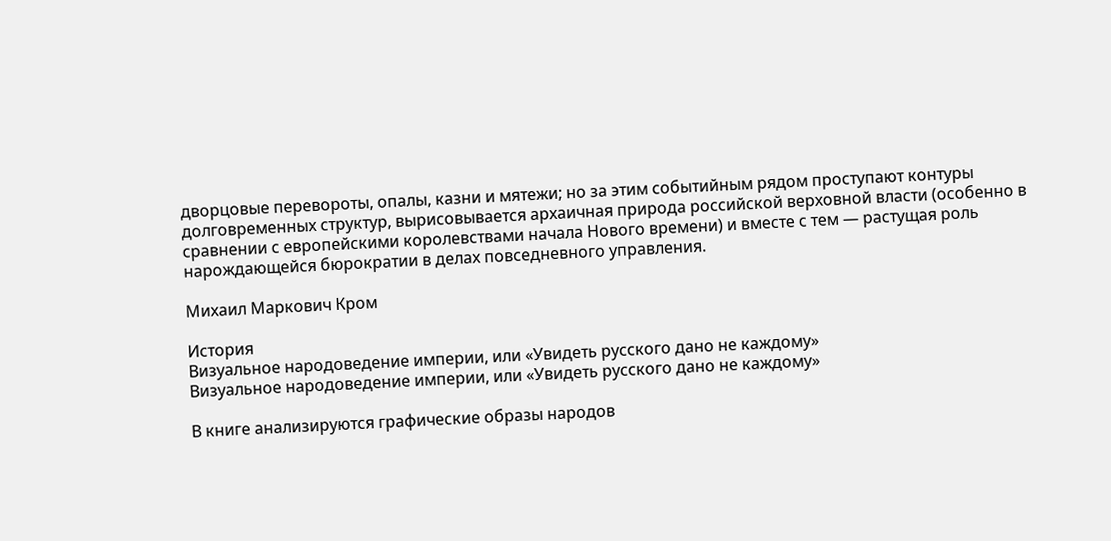дворцовые перевороты, опалы, казни и мятежи; но за этим событийным рядом проступают контуры долговременных структур, вырисовывается архаичная природа российской верховной власти (особенно в сравнении с европейскими королевствами начала Нового времени) и вместе с тем — растущая роль нарождающейся бюрократии в делах повседневного управления.

Михаил Маркович Кром

История
Визуальное народоведение империи, или «Увидеть русского дано не каждому»
Визуальное народоведение империи, или «Увидеть русского дано не каждому»

В книге анализируются графические образы народов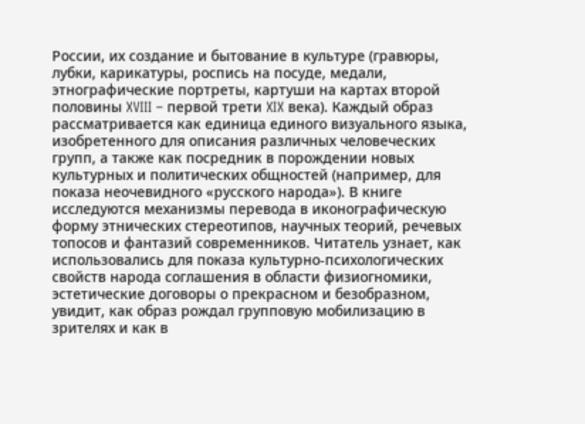России, их создание и бытование в культуре (гравюры, лубки, карикатуры, роспись на посуде, медали, этнографические портреты, картуши на картах второй половины XVIII – первой трети XIX века). Каждый образ рассматривается как единица единого визуального языка, изобретенного для описания различных человеческих групп, а также как посредник в порождении новых культурных и политических общностей (например, для показа неочевидного «русского народа»). В книге исследуются механизмы перевода в иконографическую форму этнических стереотипов, научных теорий, речевых топосов и фантазий современников. Читатель узнает, как использовались для показа культурно-психологических свойств народа соглашения в области физиогномики, эстетические договоры о прекрасном и безобразном, увидит, как образ рождал групповую мобилизацию в зрителях и как в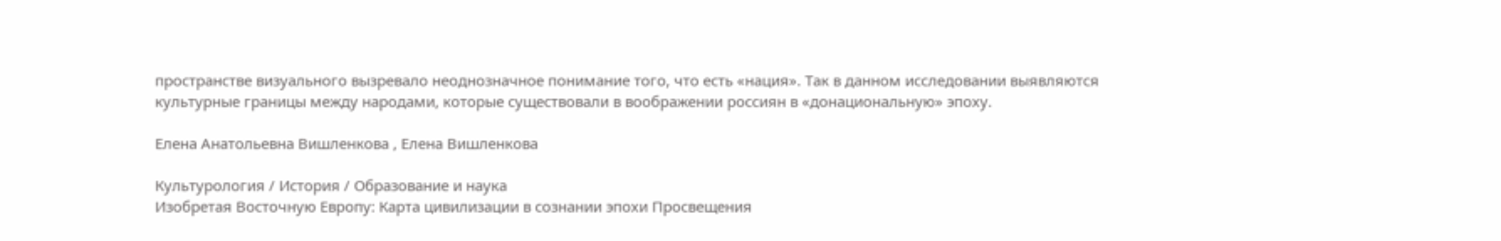пространстве визуального вызревало неоднозначное понимание того, что есть «нация». Так в данном исследовании выявляются культурные границы между народами, которые существовали в воображении россиян в «донациональную» эпоху.

Елена Анатольевна Вишленкова , Елена Вишленкова

Культурология / История / Образование и наука
Изобретая Восточную Европу: Карта цивилизации в сознании эпохи Просвещения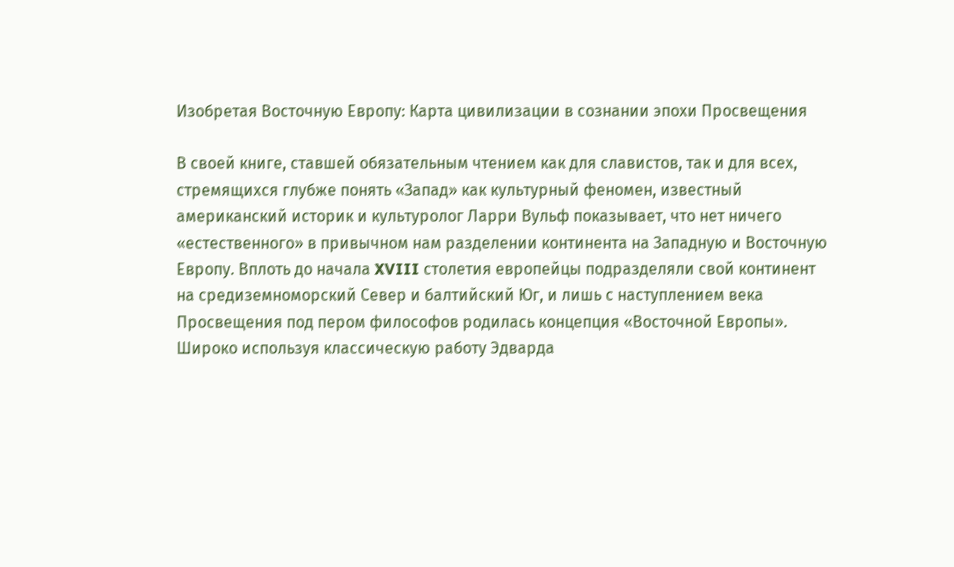Изобретая Восточную Европу: Карта цивилизации в сознании эпохи Просвещения

В своей книге, ставшей обязательным чтением как для славистов, так и для всех, стремящихся глубже понять «Запад» как культурный феномен, известный американский историк и культуролог Ларри Вульф показывает, что нет ничего «естественного» в привычном нам разделении континента на Западную и Восточную Европу. Вплоть до начала XVIII столетия европейцы подразделяли свой континент на средиземноморский Север и балтийский Юг, и лишь с наступлением века Просвещения под пером философов родилась концепция «Восточной Европы». Широко используя классическую работу Эдварда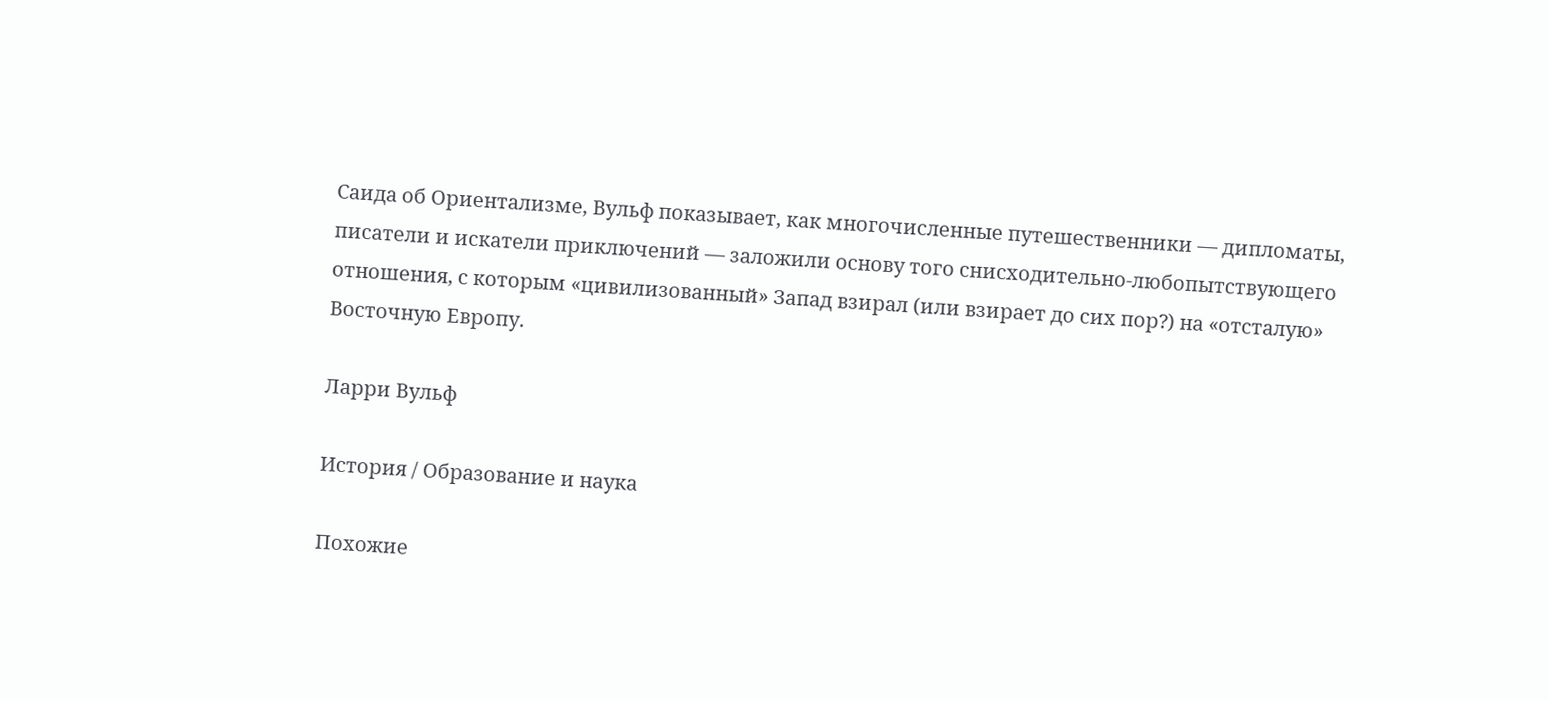Саида об Ориентализме, Вульф показывает, как многочисленные путешественники — дипломаты, писатели и искатели приключений — заложили основу того снисходительно-любопытствующего отношения, с которым «цивилизованный» Запад взирал (или взирает до сих пор?) на «отсталую» Восточную Европу.

Ларри Вульф

История / Образование и наука

Похожие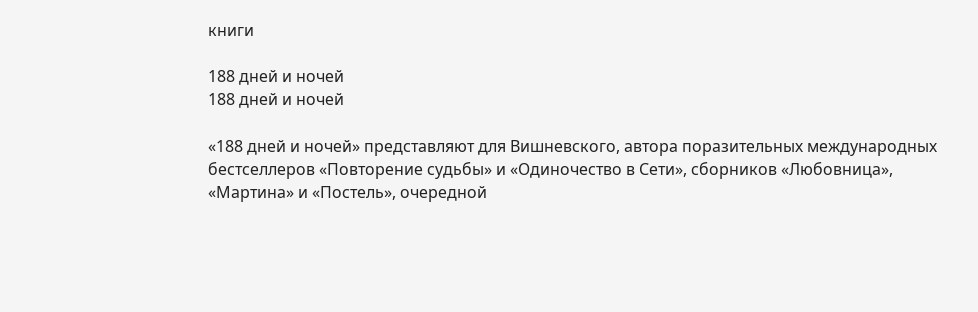книги

188 дней и ночей
188 дней и ночей

«188 дней и ночей» представляют для Вишневского, автора поразительных международных бестселлеров «Повторение судьбы» и «Одиночество в Сети», сборников «Любовница», «Мартина» и «Постель», очередной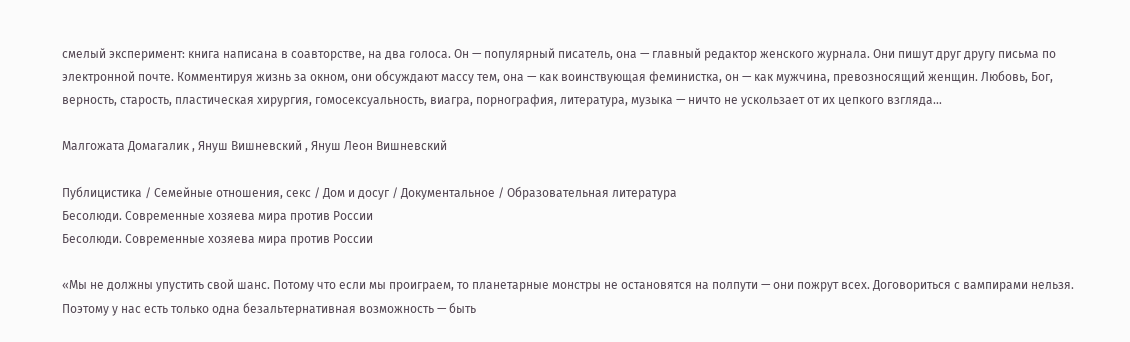смелый эксперимент: книга написана в соавторстве, на два голоса. Он — популярный писатель, она — главный редактор женского журнала. Они пишут друг другу письма по электронной почте. Комментируя жизнь за окном, они обсуждают массу тем, она — как воинствующая феминистка, он — как мужчина, превозносящий женщин. Любовь, Бог, верность, старость, пластическая хирургия, гомосексуальность, виагра, порнография, литература, музыка — ничто не ускользает от их цепкого взгляда…

Малгожата Домагалик , Януш Вишневский , Януш Леон Вишневский

Публицистика / Семейные отношения, секс / Дом и досуг / Документальное / Образовательная литература
Бесолюди. Современные хозяева мира против России
Бесолюди. Современные хозяева мира против России

«Мы не должны упустить свой шанс. Потому что если мы проиграем, то планетарные монстры не остановятся на полпути — они пожрут всех. Договориться с вампирами нельзя. Поэтому у нас есть только одна безальтернативная возможность — быть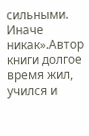сильными. Иначе никак».Автор книги долгое время жил, учился и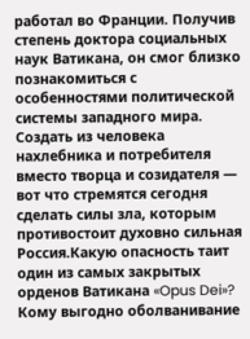работал во Франции. Получив степень доктора социальных наук Ватикана, он смог близко познакомиться с особенностями политической системы западного мира. Создать из человека нахлебника и потребителя вместо творца и созидателя — вот что стремятся сегодня сделать силы зла, которым противостоит духовно сильная Россия.Какую опасность таит один из самых закрытых орденов Ватикана «Opus Dei»? Кому выгодно оболванивание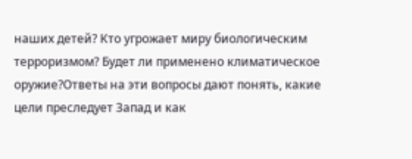наших детей? Кто угрожает миру биологическим терроризмом? Будет ли применено климатическое оружие?Ответы на эти вопросы дают понять, какие цели преследует Запад и как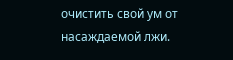очистить свой ум от насаждаемой лжи.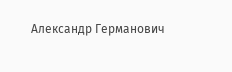Александр Германович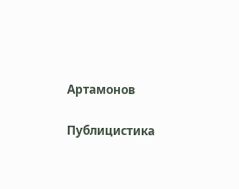Артамонов

Публицистика